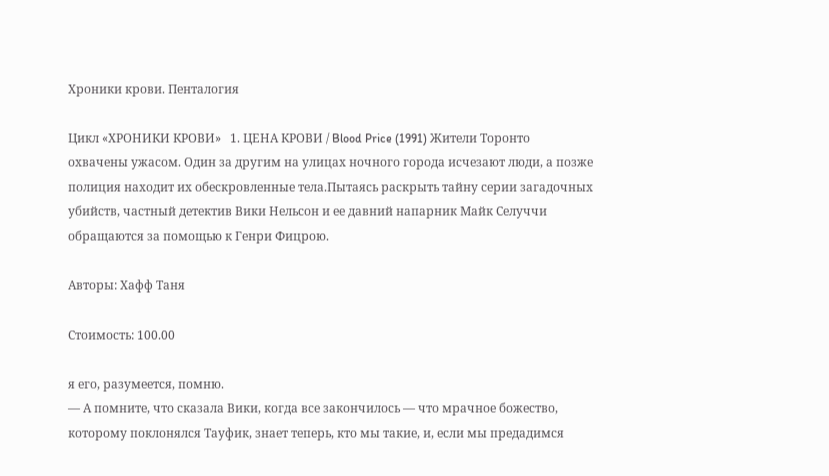Хроники крови. Пенталогия

Цикл «ХРОНИКИ КРОВИ»   1. ЦЕНА КРОВИ / Blood Price (1991) Жители Торонто охвачены ужасом. Один за другим на улицах ночного города исчезают люди, а позже полиция находит их обескровленные тела.Пытаясь раскрыть тайну серии загадочных убийств, частный детектив Вики Нельсон и ее давний напарник Майк Селуччи обращаются за помощью к Генри Фицрою.

Авторы: Хафф Таня

Стоимость: 100.00

я его, разумеется, помню.
— А помните, что сказала Вики, когда все закончилось — что мрачное божество, которому поклонялся Тауфик, знает теперь, кто мы такие, и, если мы предадимся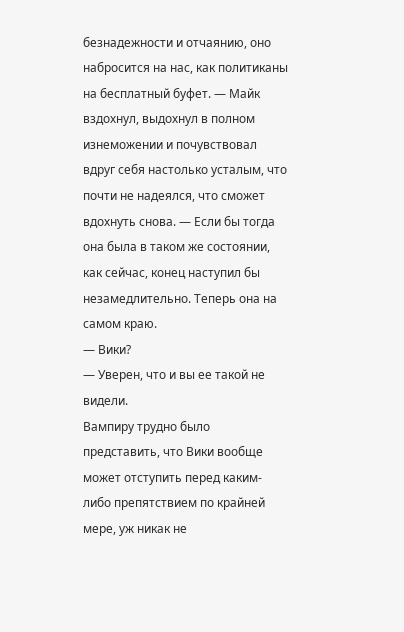безнадежности и отчаянию, оно набросится на нас, как политиканы на бесплатный буфет. — Майк вздохнул, выдохнул в полном изнеможении и почувствовал вдруг себя настолько усталым, что почти не надеялся, что сможет вдохнуть снова. — Если бы тогда она была в таком же состоянии, как сейчас, конец наступил бы незамедлительно. Теперь она на самом краю.
— Вики?
— Уверен, что и вы ее такой не видели.
Вампиру трудно было представить, что Вики вообще может отступить перед каким-либо препятствием по крайней мере, уж никак не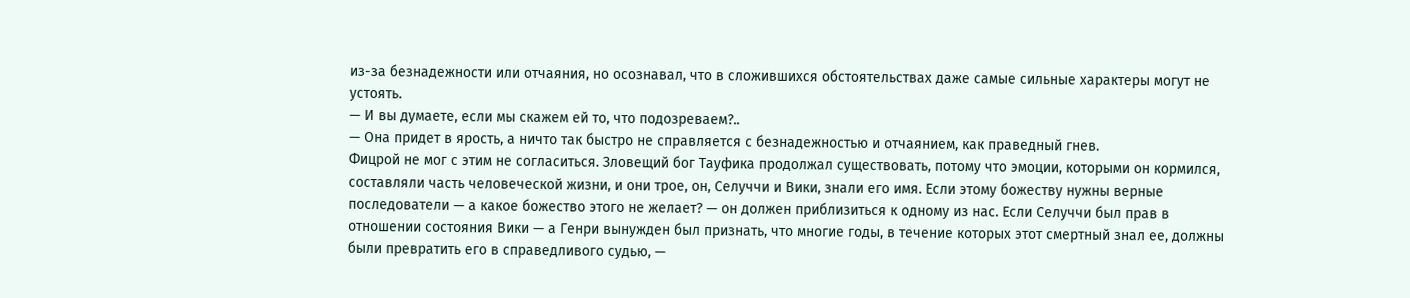из-за безнадежности или отчаяния, но осознавал, что в сложившихся обстоятельствах даже самые сильные характеры могут не устоять.
— И вы думаете, если мы скажем ей то, что подозреваем?..
— Она придет в ярость, а ничто так быстро не справляется с безнадежностью и отчаянием, как праведный гнев.
Фицрой не мог с этим не согласиться. Зловещий бог Тауфика продолжал существовать, потому что эмоции, которыми он кормился, составляли часть человеческой жизни, и они трое, он, Селуччи и Вики, знали его имя. Если этому божеству нужны верные последователи — а какое божество этого не желает? — он должен приблизиться к одному из нас. Если Селуччи был прав в отношении состояния Вики — а Генри вынужден был признать, что многие годы, в течение которых этот смертный знал ее, должны были превратить его в справедливого судью, —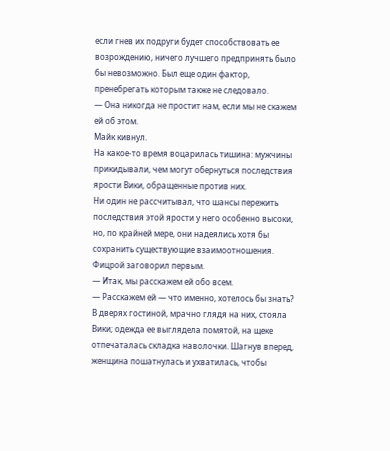если гнев их подруги будет способствовать ее возрождению, ничего лучшего предпринять было бы невозможно. Был еще один фактор, пренебрегать которым также не следовало.
— Она никогда не простит нам, если мы не скажем ей об этом.
Майк кивнул.
На какое-то время воцарилась тишина: мужчины прикидывали, чем могут обернуться последствия ярости Вики, обращенные против них.
Ни один не рассчитывал, что шансы пережить последствия этой ярости у него особенно высоки, но, по крайней мере, они надеялись хотя бы сохранить существующие взаимоотношения. Фицрой заговорил первым.
— Итак, мы расскажем ей обо всем.
— Расскажем ей — что именно, хотелось бы знать?
В дверях гостиной, мрачно глядя на них, стояла Вики; одежда ее выглядела помятой, на щеке отпечаталась складка наволочки. Шагнув вперед, женщина пошатнулась и ухватилась, чтобы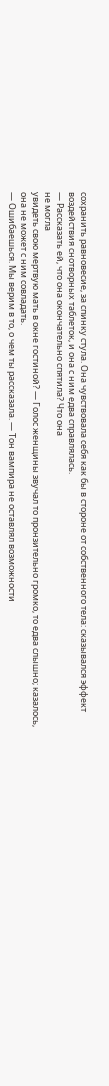сохранить равновесие, за спинку стула. Она чувствовала себя как бы в стороне от собственного тела: сказывался эффект воздействия снотворных таблеток, и она с ним едва справлялась.
— Рассказать ей, что она окончательно спятила? Что она
не могла
увидеть свою мертвую мать в окне гостиной? — Голос женщины звучал то пронзительно громко, то едва слышно; казалось, она не может с ним совладать.
— Ошибаешься. Мы верим в то, о чем ты рассказала. — Тон вампира не оставлял возможности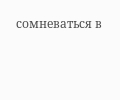сомневаться в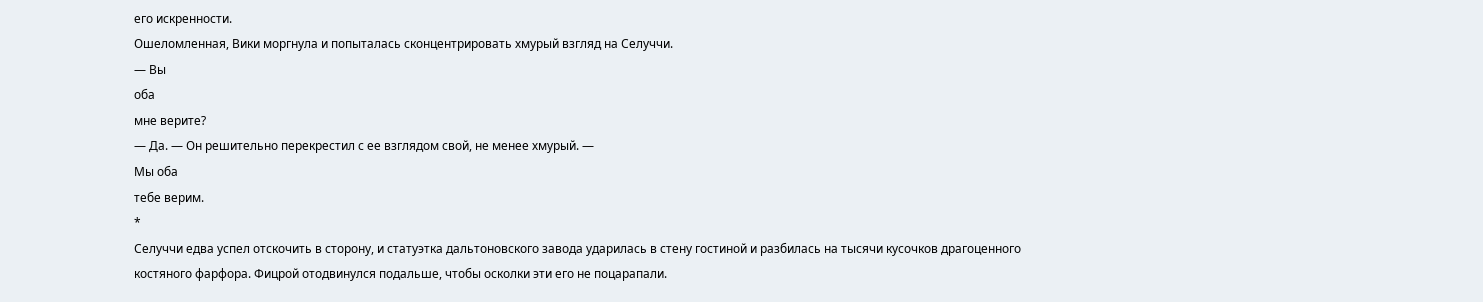его искренности.
Ошеломленная, Вики моргнула и попыталась сконцентрировать хмурый взгляд на Селуччи.
— Вы
оба
мне верите?
— Да. — Он решительно перекрестил с ее взглядом свой, не менее хмурый. —
Мы оба
тебе верим.
*
Селуччи едва успел отскочить в сторону, и статуэтка дальтоновского завода ударилась в стену гостиной и разбилась на тысячи кусочков драгоценного костяного фарфора. Фицрой отодвинулся подальше, чтобы осколки эти его не поцарапали.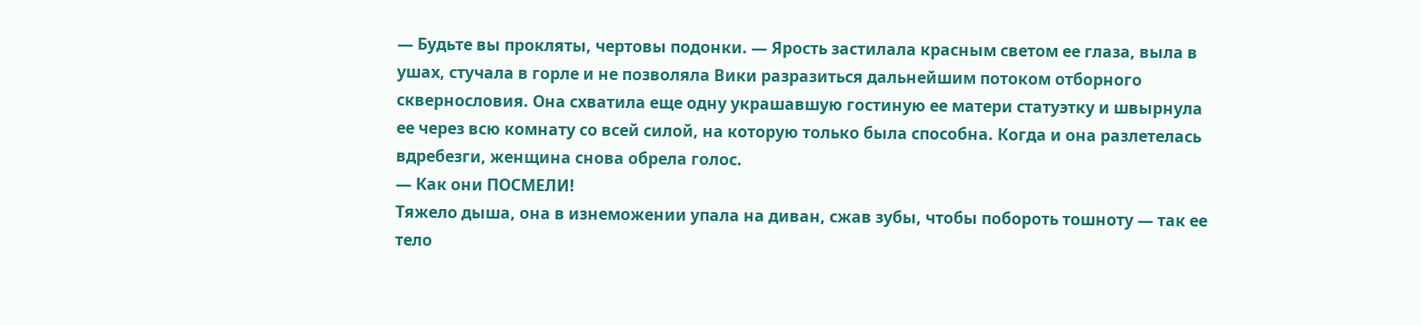— Будьте вы прокляты, чертовы подонки. — Ярость застилала красным светом ее глаза, выла в ушах, стучала в горле и не позволяла Вики разразиться дальнейшим потоком отборного сквернословия. Она схватила еще одну украшавшую гостиную ее матери статуэтку и швырнула ее через всю комнату со всей силой, на которую только была способна. Когда и она разлетелась вдребезги, женщина снова обрела голос.
— Как они ПОСМЕЛИ!
Тяжело дыша, она в изнеможении упала на диван, сжав зубы, чтобы побороть тошноту — так ее тело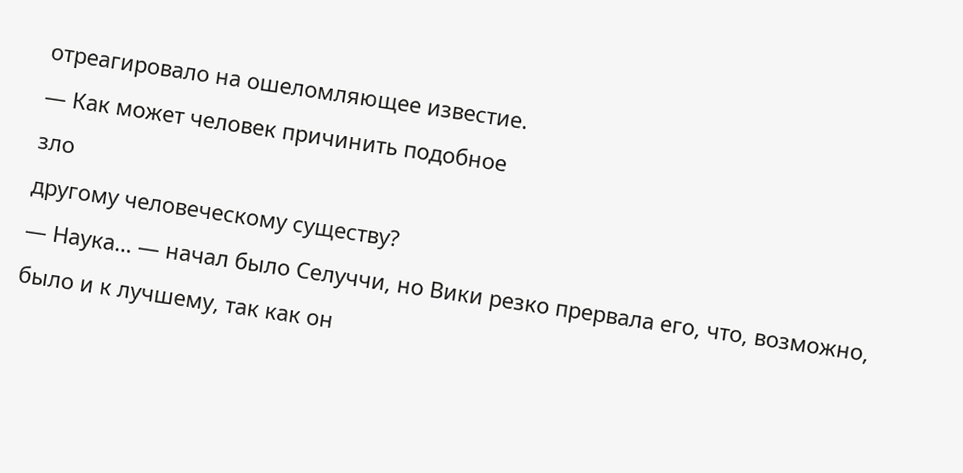отреагировало на ошеломляющее известие.
— Как может человек причинить подобное
зло
другому человеческому существу?
— Наука… — начал было Селуччи, но Вики резко прервала его, что, возможно, было и к лучшему, так как он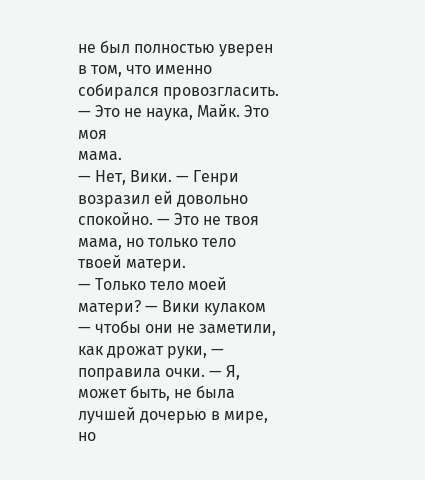не был полностью уверен в том, что именно собирался провозгласить.
— Это не наука, Майк. Это моя
мама.
— Нет, Вики. — Генри возразил ей довольно спокойно. — Это не твоя мама, но только тело твоей матери.
— Только тело моей матери? — Вики кулаком — чтобы они не заметили, как дрожат руки, — поправила очки. — Я, может быть, не была лучшей дочерью в мире, но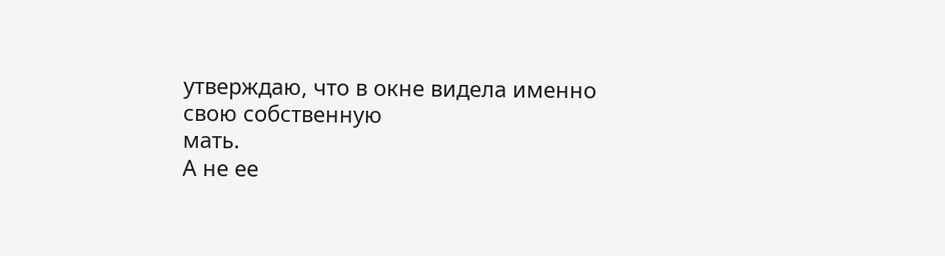утверждаю, что в окне видела именно свою собственную
мать.
А не ее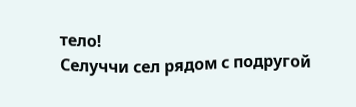тело!
Селуччи сел рядом с подругой